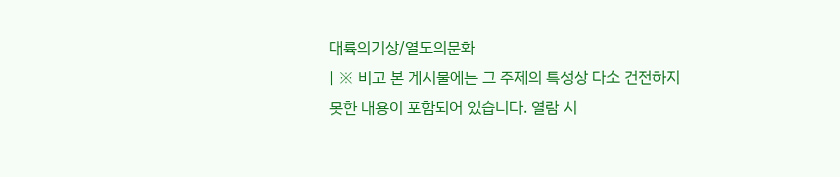대륙의기상/열도의문화
| ※ 비고 본 게시물에는 그 주제의 특성상 다소 건전하지 못한 내용이 포함되어 있습니다. 열람 시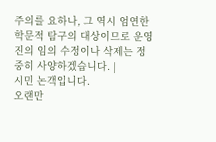주의를 요하나, 그 역시 엄연한 학문적 탐구의 대상이므로 운영진의 임의 수정이나 삭제는 정중히 사양하겠습니다. |
시민 논객입니다.
오랜만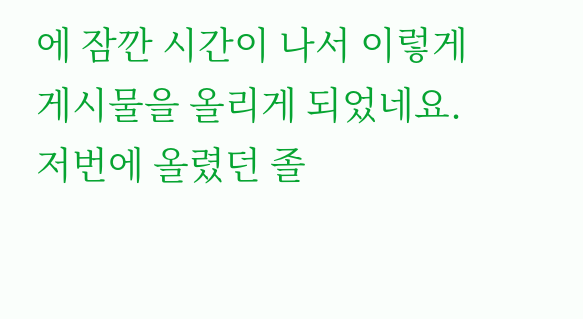에 잠깐 시간이 나서 이렇게 게시물을 올리게 되었네요.
저번에 올렸던 졸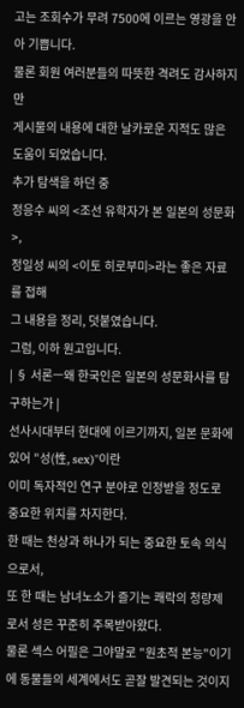고는 조회수가 무려 7500에 이르는 영광을 안아 기쁩니다.
물론 회원 여러분들의 따뜻한 격려도 감사하지만
게시물의 내용에 대한 날카로운 지적도 많은 도움이 되었습니다.
추가 탐색을 하던 중
정응수 씨의 <조선 유학자가 본 일본의 성문화>,
정일성 씨의 <이토 히로부미>라는 좋은 자료를 접해
그 내용을 정리, 덧붙였습니다.
그럼, 이하 원고입니다.
| § 서론ㅡ왜 한국인은 일본의 성문화사를 탐구하는가 |
선사시대부터 현대에 이르기까지, 일본 문화에 있어 "성(性, sex)"이란
이미 독자적인 연구 분야로 인정받을 정도로 중요한 위치를 차지한다.
한 때는 천상과 하나가 되는 중요한 토속 의식으로서,
또 한 때는 남녀노소가 즐기는 쾌락의 청량제로서 성은 꾸준히 주목받아왔다.
물론 섹스 어필은 그야말로 "원초적 본능"이기에 동물들의 세계에서도 곧잘 발견되는 것이지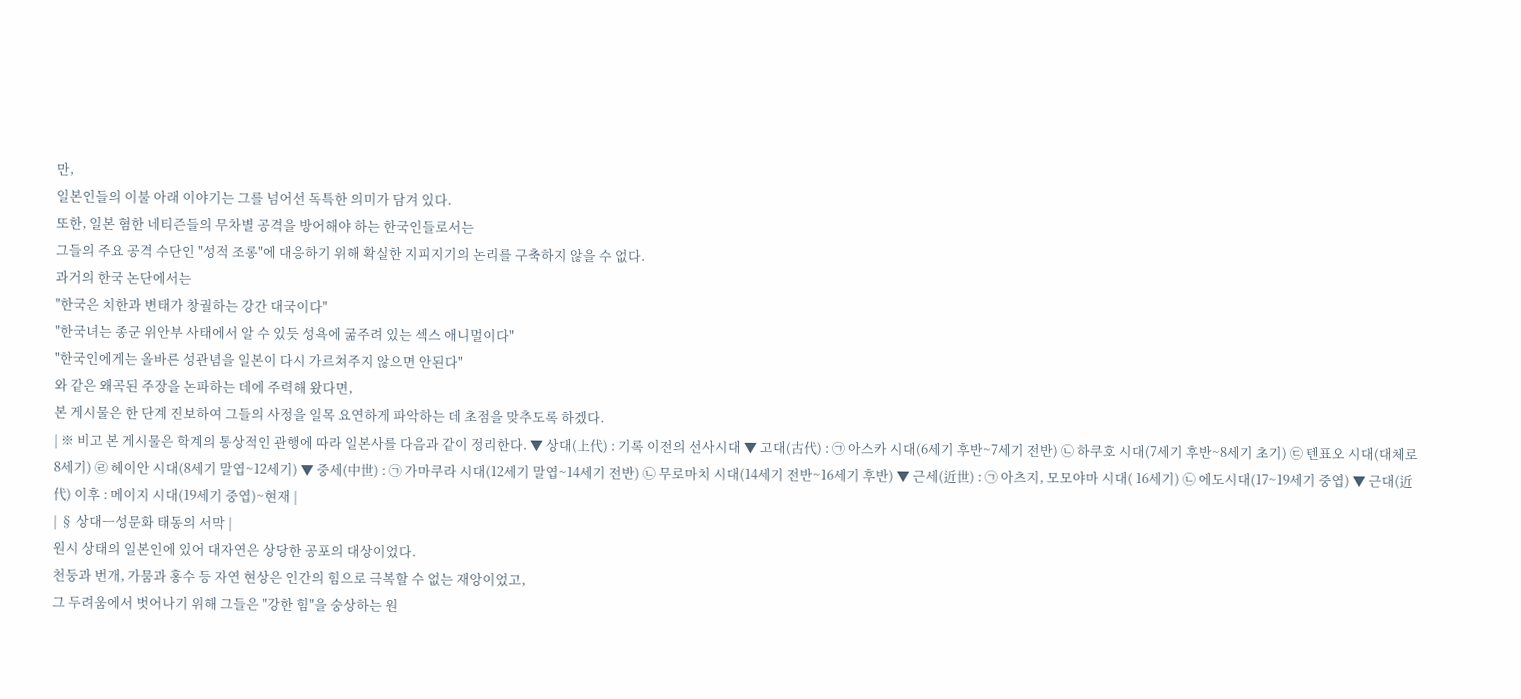만,
일본인들의 이불 아래 이야기는 그를 넘어선 독특한 의미가 담겨 있다.
또한, 일본 혐한 네티즌들의 무차별 공격을 방어해야 하는 한국인들로서는
그들의 주요 공격 수단인 "성적 조롱"에 대응하기 위해 확실한 지피지기의 논리를 구축하지 않을 수 없다.
과거의 한국 논단에서는
"한국은 치한과 변태가 창궐하는 강간 대국이다"
"한국녀는 종군 위안부 사태에서 알 수 있듯 성욕에 굶주려 있는 섹스 애니멀이다"
"한국인에게는 올바른 성관념을 일본이 다시 가르쳐주지 않으면 안된다"
와 같은 왜곡된 주장을 논파하는 데에 주력해 왔다면,
본 게시물은 한 단계 진보하여 그들의 사정을 일목 요연하게 파악하는 데 초점을 맞추도록 하겠다.
| ※ 비고 본 게시물은 학계의 통상적인 관행에 따라 일본사를 다음과 같이 정리한다. ▼ 상대(上代) : 기록 이전의 선사시대 ▼ 고대(古代) : ㉠ 아스카 시대(6세기 후반~7세기 전반) ㉡ 하쿠호 시대(7세기 후반~8세기 초기) ㉢ 텐표오 시대(대체로 8세기) ㉣ 헤이안 시대(8세기 말엽~12세기) ▼ 중세(中世) : ㉠ 가마쿠라 시대(12세기 말엽~14세기 전반) ㉡ 무로마치 시대(14세기 전반~16세기 후반) ▼ 근세(近世) : ㉠ 아츠지, 모모야마 시대( 16세기) ㉡ 에도시대(17~19세기 중엽) ▼ 근대(近代) 이후 : 메이지 시대(19세기 중엽)~현재 |
| § 상대ㅡ성문화 태동의 서막 |
원시 상태의 일본인에 있어 대자연은 상당한 공포의 대상이었다.
천둥과 번개, 가뭄과 홍수 등 자연 현상은 인간의 힘으로 극복할 수 없는 재앙이었고,
그 두려움에서 벗어나기 위해 그들은 "강한 힘"을 숭상하는 원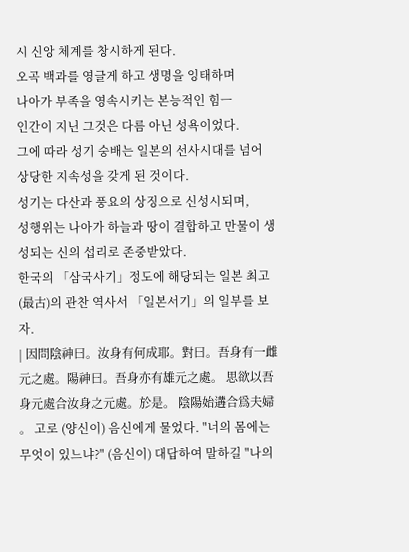시 신앙 체계를 창시하게 된다.
오곡 백과를 영글게 하고 생명을 잉태하며
나아가 부족을 영속시키는 본능적인 힘ㅡ
인간이 지닌 그것은 다름 아닌 성욕이었다.
그에 따라 성기 숭배는 일본의 선사시대를 넘어 상당한 지속성을 갖게 된 것이다.
성기는 다산과 풍요의 상징으로 신성시되며,
성행위는 나아가 하늘과 땅이 결합하고 만물이 생성되는 신의 섭리로 존중받았다.
한국의 「삼국사기」정도에 해당되는 일본 최고(最古)의 관찬 역사서 「일본서기」의 일부를 보자.
| 因問陰神曰。汝身有何成耶。對曰。吾身有一雌元之處。陽神曰。吾身亦有雄元之處。 思欲以吾身元處合汝身之元處。於是。 陰陽始遘合爲夫婦 。 고로 (양신이) 음신에게 물었다. "너의 몸에는 무엇이 있느냐?" (음신이) 대답하여 말하길 "나의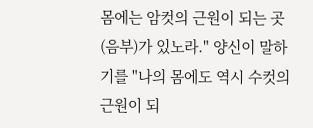몸에는 암컷의 근원이 되는 곳(음부)가 있노라." 양신이 말하기를 "나의 몸에도 역시 수컷의 근원이 되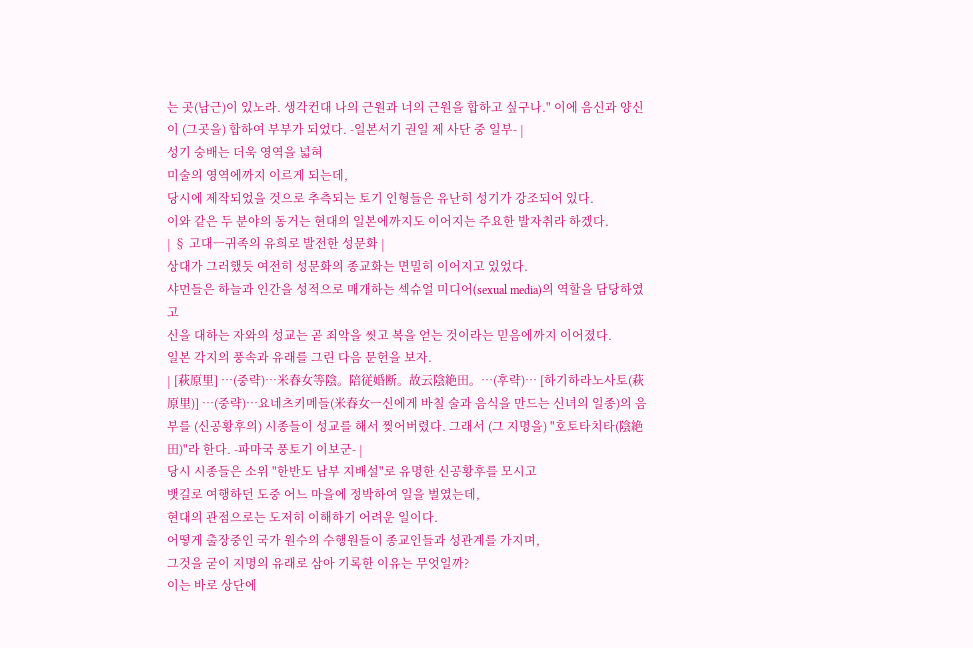는 곳(남근)이 있노라. 생각컨대 나의 근원과 너의 근원을 합하고 싶구나." 이에 음신과 양신이 (그곳을) 합하여 부부가 되었다. -일본서기 권일 제 사단 중 일부- |
성기 숭배는 더욱 영역을 넓혀
미술의 영역에까지 이르게 되는데,
당시에 제작되었을 것으로 추측되는 토기 인형들은 유난히 성기가 강조되어 있다.
이와 같은 두 분야의 동거는 현대의 일본에까지도 이어지는 주요한 발자취라 하겠다.
| § 고대ㅡ귀족의 유희로 발전한 성문화 |
상대가 그러했듯 여전히 성문화의 종교화는 면밀히 이어지고 있었다.
샤먼들은 하늘과 인간을 성적으로 매개하는 섹슈얼 미디어(sexual media)의 역할을 담당하였고
신을 대하는 자와의 성교는 곧 죄악을 씻고 복을 얻는 것이라는 믿음에까지 이어졌다.
일본 각지의 풍속과 유래를 그린 다음 문헌을 보자.
| [萩原里] …(중략)…米舂女等陰。陪従婚断。故云陰絶田。…(후략)… [하기하라노사토(萩原里)] …(중략)…요네츠키메들(米舂女ㅡ신에게 바칠 술과 음식을 만드는 신녀의 일종)의 음부를 (신공황후의) 시종들이 성교를 해서 찢어버렸다. 그래서 (그 지명을) "호토타치타(陰絶田)"라 한다. -파마국 풍토기 이보군- |
당시 시종들은 소위 "한반도 남부 지배설"로 유명한 신공황후를 모시고
뱃길로 여행하던 도중 어느 마을에 정박하여 일을 벌였는데,
현대의 관점으로는 도저히 이해하기 어려운 일이다.
어떻게 출장중인 국가 원수의 수행원들이 종교인들과 성관계를 가지며,
그것을 굳이 지명의 유래로 삼아 기록한 이유는 무엇일까?
이는 바로 상단에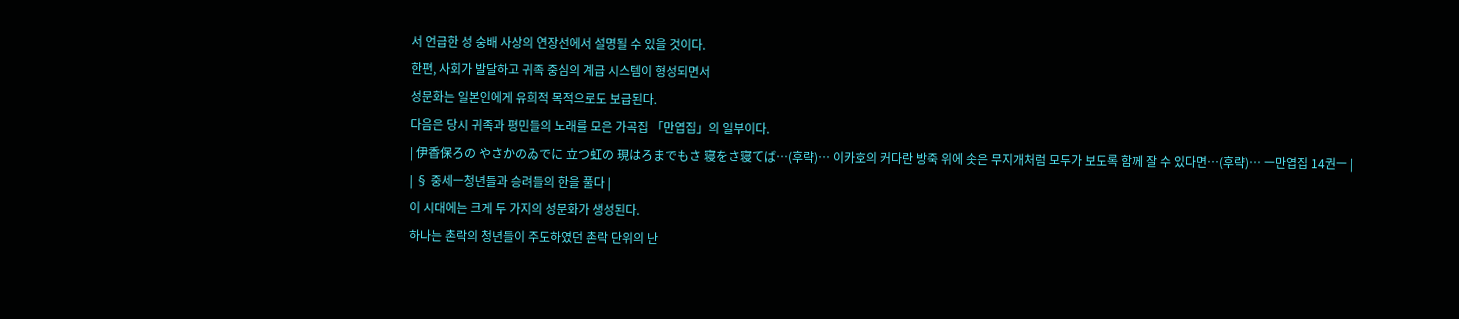서 언급한 성 숭배 사상의 연장선에서 설명될 수 있을 것이다.
한편, 사회가 발달하고 귀족 중심의 계급 시스템이 형성되면서
성문화는 일본인에게 유희적 목적으로도 보급된다.
다음은 당시 귀족과 평민들의 노래를 모은 가곡집 「만엽집」의 일부이다.
| 伊香保ろの やさかのゐでに 立つ虹の 現はろまでもさ 寝をさ寝てば…(후략)… 이카호의 커다란 방죽 위에 솟은 무지개처럼 모두가 보도록 함께 잘 수 있다면…(후략)… ㅡ만엽집 14권ㅡ |
| § 중세ㅡ청년들과 승려들의 한을 풀다 |
이 시대에는 크게 두 가지의 성문화가 생성된다.
하나는 촌락의 청년들이 주도하였던 촌락 단위의 난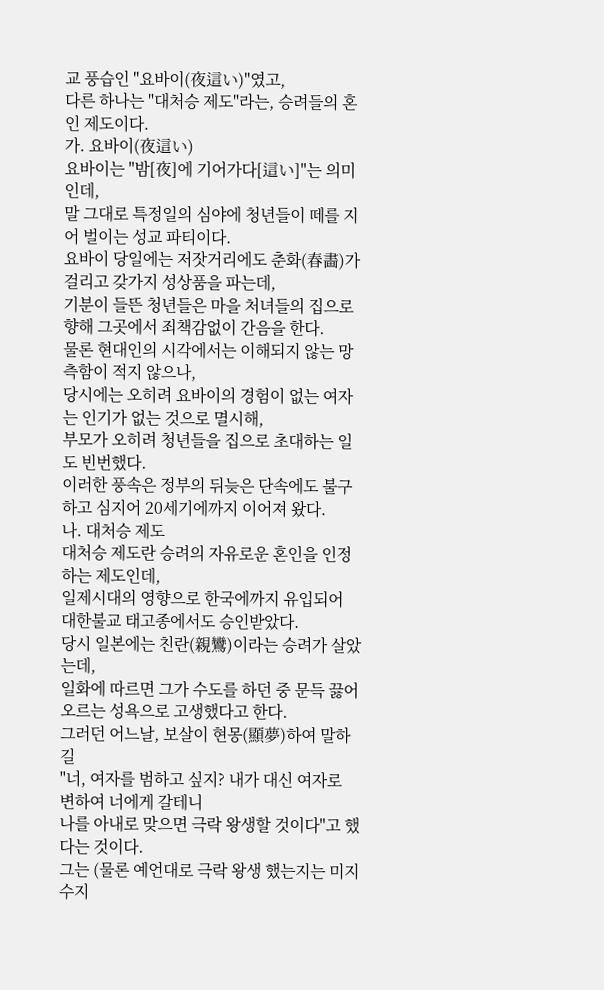교 풍습인 "요바이(夜這い)"였고,
다른 하나는 "대처승 제도"라는, 승려들의 혼인 제도이다.
가. 요바이(夜這い)
요바이는 "밤[夜]에 기어가다[這い]"는 의미인데,
말 그대로 특정일의 심야에 청년들이 떼를 지어 벌이는 성교 파티이다.
요바이 당일에는 저잣거리에도 춘화(春畵)가 걸리고 갖가지 성상품을 파는데,
기분이 들뜬 청년들은 마을 처녀들의 집으로 향해 그곳에서 죄책감없이 간음을 한다.
물론 현대인의 시각에서는 이해되지 않는 망측함이 적지 않으나,
당시에는 오히려 요바이의 경험이 없는 여자는 인기가 없는 것으로 멸시해,
부모가 오히려 청년들을 집으로 초대하는 일도 빈번했다.
이러한 풍속은 정부의 뒤늦은 단속에도 불구하고 심지어 20세기에까지 이어져 왔다.
나. 대처승 제도
대처승 제도란 승려의 자유로운 혼인을 인정하는 제도인데,
일제시대의 영향으로 한국에까지 유입되어
대한불교 태고종에서도 승인받았다.
당시 일본에는 친란(親鸞)이라는 승려가 살았는데,
일화에 따르면 그가 수도를 하던 중 문득 끓어오르는 성욕으로 고생했다고 한다.
그러던 어느날, 보살이 현몽(顯夢)하여 말하길
"너, 여자를 범하고 싶지? 내가 대신 여자로 변하여 너에게 갈테니
나를 아내로 맞으면 극락 왕생할 것이다"고 했다는 것이다.
그는 (물론 예언대로 극락 왕생 했는지는 미지수지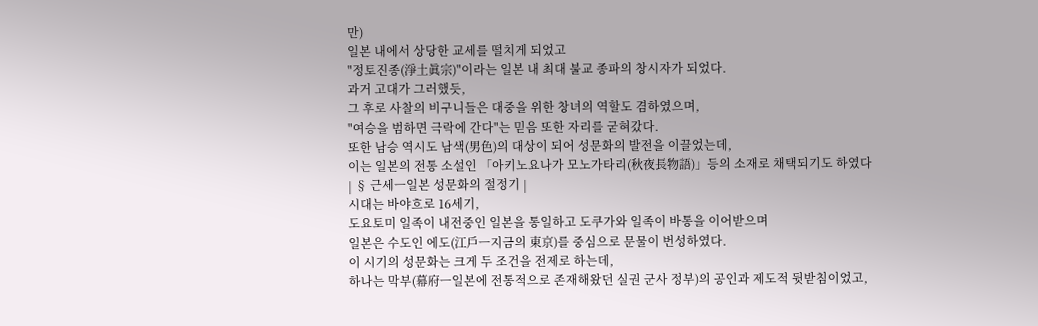만)
일본 내에서 상당한 교세를 떨치게 되었고
"정토진종(淨土眞宗)"이라는 일본 내 최대 불교 종파의 창시자가 되었다.
과거 고대가 그러했듯,
그 후로 사찰의 비구니들은 대중을 위한 창녀의 역할도 겸하였으며,
"여승을 범하면 극락에 간다"는 믿음 또한 자리를 굳혀갔다.
또한 남승 역시도 남색(男色)의 대상이 되어 성문화의 발전을 이끌었는데,
이는 일본의 전통 소설인 「아키노요나가 모노가타리(秋夜長物語)」등의 소재로 채택되기도 하였다
| § 근세ㅡ일본 성문화의 절정기 |
시대는 바야흐로 16세기,
도요토미 일족이 내전중인 일본을 통일하고 도쿠가와 일족이 바통을 이어받으며
일본은 수도인 에도(江戶ㅡ지금의 東京)를 중심으로 문물이 번성하였다.
이 시기의 성문화는 크게 두 조건을 전제로 하는데,
하나는 막부(幕府ㅡ일본에 전통적으로 존재해왔던 실권 군사 정부)의 공인과 제도적 뒷받침이었고,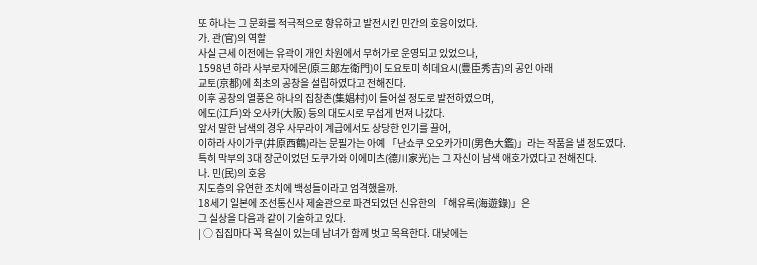또 하나는 그 문화를 적극적으로 향유하고 발전시킨 민간의 호응이었다.
가. 관(官)의 역할
사실 근세 이전에는 유곽이 개인 차원에서 무허가로 운영되고 있었으나,
1598년 하라 사부로자에몬(原三郞左衛門)이 도요토미 히데요시(豊臣秀吉)의 공인 아래
교토(京都)에 최초의 공창을 설립하였다고 전해진다.
이후 공창의 열풍은 하나의 집창촌(集娼村)이 들어설 정도로 발전하였으며,
에도(江戶)와 오사카(大阪) 등의 대도시로 무섭게 번져 나갔다.
앞서 말한 남색의 경우 사무라이 계급에서도 상당한 인기를 끌어,
이하라 사이가쿠(井原西鶴)라는 문필가는 아예 「난쇼쿠 오오카가미(男色大鑑)」라는 작품을 낼 정도였다.
특히 막부의 3대 장군이었던 도쿠가와 이에미츠(德川家光)는 그 자신이 남색 애호가였다고 전해진다.
나. 민(民)의 호응
지도층의 유연한 조치에 백성들이라고 엄격했을까.
18세기 일본에 조선통신사 제술관으로 파견되었던 신유한의 「해유록(海遊錄)」은
그 실상을 다음과 같이 기술하고 있다.
| ○ 집집마다 꼭 욕실이 있는데 남녀가 함께 벗고 목욕한다. 대낮에는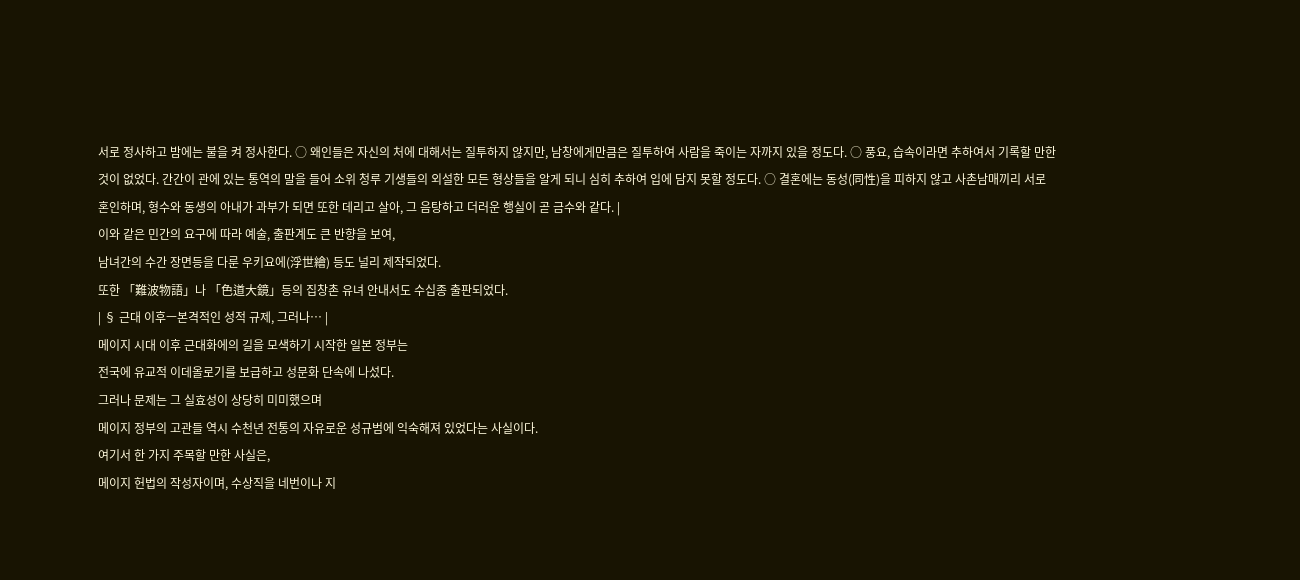서로 정사하고 밤에는 불을 켜 정사한다. ○ 왜인들은 자신의 처에 대해서는 질투하지 않지만, 남창에게만큼은 질투하여 사람을 죽이는 자까지 있을 정도다. ○ 풍요, 습속이라면 추하여서 기록할 만한 것이 없었다. 간간이 관에 있는 통역의 말을 들어 소위 청루 기생들의 외설한 모든 형상들을 알게 되니 심히 추하여 입에 담지 못할 정도다. ○ 결혼에는 동성(同性)을 피하지 않고 사촌남매끼리 서로 혼인하며, 형수와 동생의 아내가 과부가 되면 또한 데리고 살아, 그 음탕하고 더러운 행실이 곧 금수와 같다. |
이와 같은 민간의 요구에 따라 예술, 출판계도 큰 반향을 보여,
남녀간의 수간 장면등을 다룬 우키요에(浮世繪) 등도 널리 제작되었다.
또한 「難波物語」나 「色道大鏡」등의 집창촌 유녀 안내서도 수십종 출판되었다.
| § 근대 이후ㅡ본격적인 성적 규제, 그러나… |
메이지 시대 이후 근대화에의 길을 모색하기 시작한 일본 정부는
전국에 유교적 이데올로기를 보급하고 성문화 단속에 나섰다.
그러나 문제는 그 실효성이 상당히 미미했으며
메이지 정부의 고관들 역시 수천년 전통의 자유로운 성규범에 익숙해져 있었다는 사실이다.
여기서 한 가지 주목할 만한 사실은,
메이지 헌법의 작성자이며, 수상직을 네번이나 지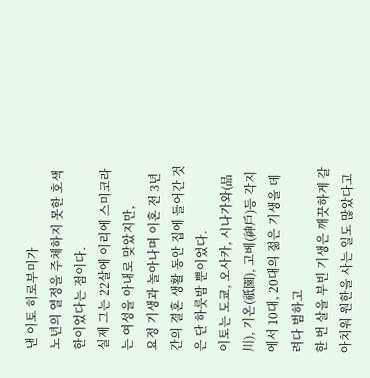낸 이토 히로부미가
노년의 열정을 주체하지 못한 호색한이었다는 점이다.
실제 그는 22살에 이리에 스미코라는 여성을 아내로 맞았지만,
요정 기생과 놀아나며 이혼 전 3년간의 결혼 생활 동안 집에 들어간 것은 단 하룻밤 뿐이었다.
이토는 도쿄, 오사카, 시나가와(品川), 기온(祇園), 고베(神戶)등 각지에서 10대, 20대의 젊은 기생을 데려다 범하고
한 번 살을 부빈 기생은 깨끗하게 갈아치워 원한을 사는 일도 많았다고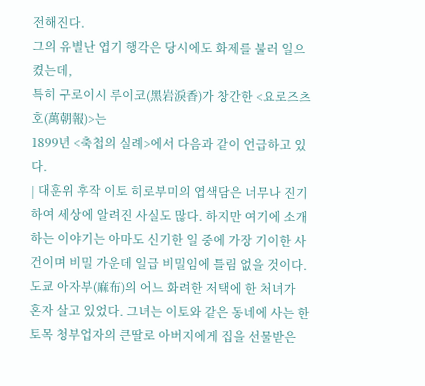전해진다.
그의 유별난 엽기 행각은 당시에도 화제를 불러 일으켰는데,
특히 구로이시 루이코(黑岩淚香)가 창간한 <요로즈츠호(萬朝報)>는
1899년 <축첩의 실례>에서 다음과 같이 언급하고 있다.
| 대훈위 후작 이토 히로부미의 엽색담은 너무나 진기하여 세상에 알려진 사실도 많다. 하지만 여기에 소개하는 이야기는 아마도 신기한 일 중에 가장 기이한 사건이며 비밀 가운데 일급 비밀임에 틀림 없을 것이다. 도쿄 아자부(麻布)의 어느 화려한 저택에 한 처녀가 혼자 살고 있었다. 그녀는 이토와 같은 동네에 사는 한 토목 청부업자의 큰딸로 아버지에게 집을 선물받은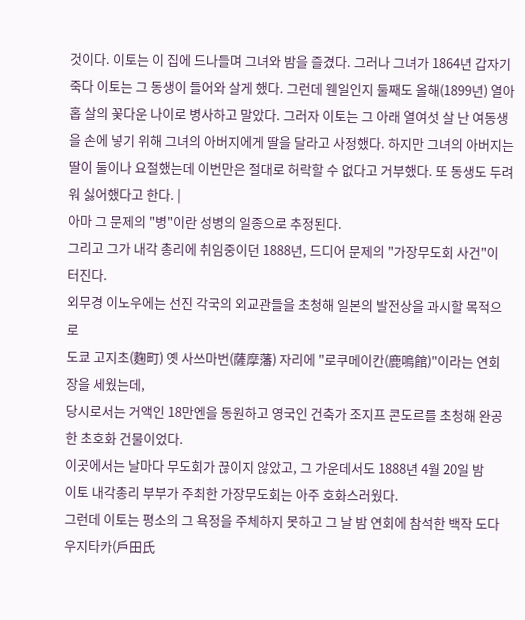것이다. 이토는 이 집에 드나들며 그녀와 밤을 즐겼다. 그러나 그녀가 1864년 갑자기 죽다 이토는 그 동생이 들어와 살게 했다. 그런데 웬일인지 둘째도 올해(1899년) 열아홉 살의 꽃다운 나이로 병사하고 말았다. 그러자 이토는 그 아래 열여섯 살 난 여동생을 손에 넣기 위해 그녀의 아버지에게 딸을 달라고 사정했다. 하지만 그녀의 아버지는 딸이 둘이나 요절했는데 이번만은 절대로 허락할 수 없다고 거부했다. 또 동생도 두려워 싫어했다고 한다. |
아마 그 문제의 "병"이란 성병의 일종으로 추정된다.
그리고 그가 내각 총리에 취임중이던 1888년, 드디어 문제의 "가장무도회 사건"이 터진다.
외무경 이노우에는 선진 각국의 외교관들을 초청해 일본의 발전상을 과시할 목적으로
도쿄 고지초(麴町) 옛 사쓰마번(薩摩藩) 자리에 "로쿠메이칸(鹿鳴館)"이라는 연회장을 세웠는데,
당시로서는 거액인 18만엔을 동원하고 영국인 건축가 조지프 콘도르를 초청해 완공한 초호화 건물이었다.
이곳에서는 날마다 무도회가 끊이지 않았고, 그 가운데서도 1888년 4월 20일 밤
이토 내각총리 부부가 주최한 가장무도회는 아주 호화스러웠다.
그런데 이토는 평소의 그 욕정을 주체하지 못하고 그 날 밤 연회에 참석한 백작 도다 우지타카(戶田氏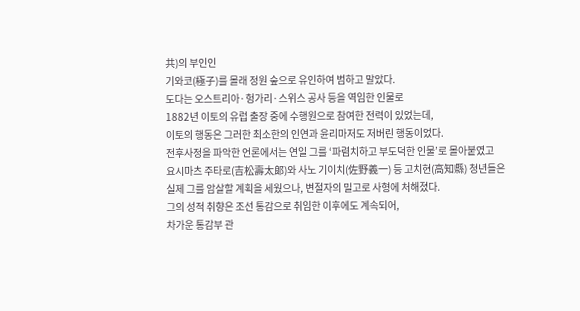共)의 부인인
기와코(極子)를 몰래 정원 숲으로 유인하여 범하고 말았다.
도다는 오스트리아·헝가리·스위스 공사 등을 역임한 인물로
1882년 이토의 유럽 출장 중에 수행원으로 참여한 전력이 있었는데,
이토의 행동은 그러한 최소한의 인연과 윤리마저도 저버린 행동이었다.
전후사정을 파악한 언론에서는 연일 그를 ‘파렴치하고 부도덕한 인물’로 몰아붙였고
요시마츠 주타로(吉松壽太郞)와 사노 기이치(佐野義一) 등 고치현(高知縣) 청년들은
실제 그를 암살할 계획을 세웠으나, 변절자의 밀고로 사형에 처해졌다.
그의 성적 취향은 조선 통감으로 취임한 이후에도 계속되어,
차가운 통감부 관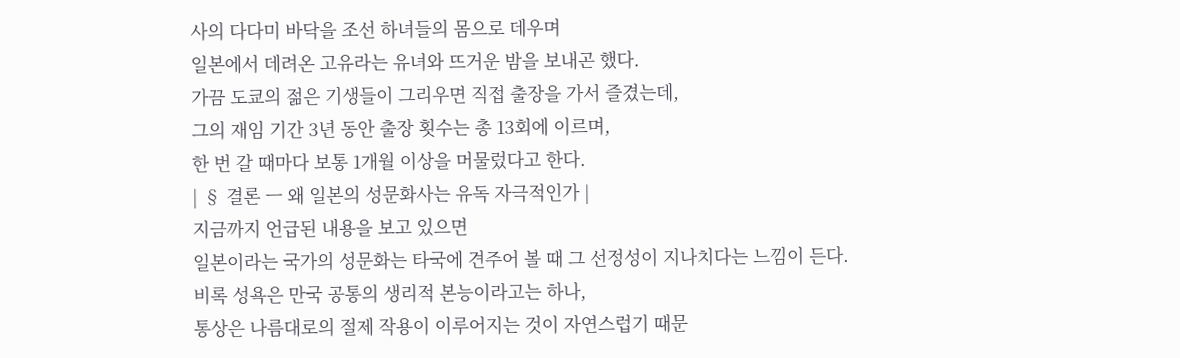사의 다다미 바닥을 조선 하녀들의 몸으로 데우며
일본에서 데려온 고유라는 유녀와 뜨거운 밤을 보내곤 했다.
가끔 도쿄의 젊은 기생들이 그리우면 직접 출장을 가서 즐겼는데,
그의 재임 기간 3년 동안 출장 횟수는 총 13회에 이르며,
한 번 갈 때마다 보통 1개월 이상을 머물렀다고 한다.
| § 결론 ㅡ 왜 일본의 성문화사는 유독 자극적인가 |
지금까지 언급된 내용을 보고 있으면
일본이라는 국가의 성문화는 타국에 견주어 볼 때 그 선정성이 지나치다는 느낌이 든다.
비록 성욕은 만국 공통의 생리적 본능이라고는 하나,
통상은 나름대로의 절제 작용이 이루어지는 것이 자연스럽기 때문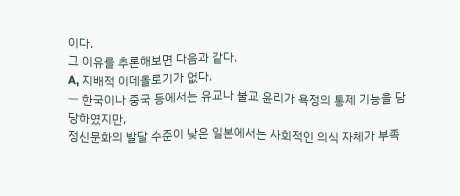이다.
그 이유를 추론해보면 다음과 같다.
A, 지배적 이데올로기가 없다.
ㅡ 한국이나 중국 등에서는 유교나 불교 윤리가 욕정의 통제 기능을 담당하였지만,
정신문화의 발달 수준이 낮은 일본에서는 사회적인 의식 자체가 부족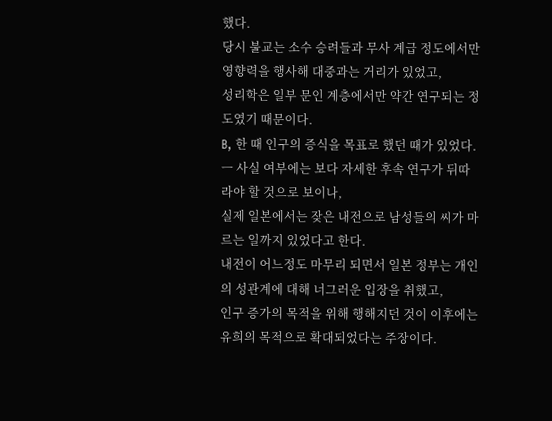했다.
당시 불교는 소수 승려들과 무사 계급 정도에서만 영향력을 행사해 대중과는 거리가 있었고,
성리학은 일부 문인 계층에서만 약간 연구되는 정도였기 때문이다.
B, 한 때 인구의 증식을 목표로 했던 때가 있었다.
ㅡ 사실 여부에는 보다 자세한 후속 연구가 뒤따라야 할 것으로 보이나,
실제 일본에서는 잦은 내전으로 남성들의 씨가 마르는 일까지 있었다고 한다.
내전이 어느정도 마무리 되면서 일본 정부는 개인의 성관계에 대해 너그러운 입장을 취했고,
인구 증가의 목적을 위해 행해지던 것이 이후에는 유희의 목적으로 확대되었다는 주장이다.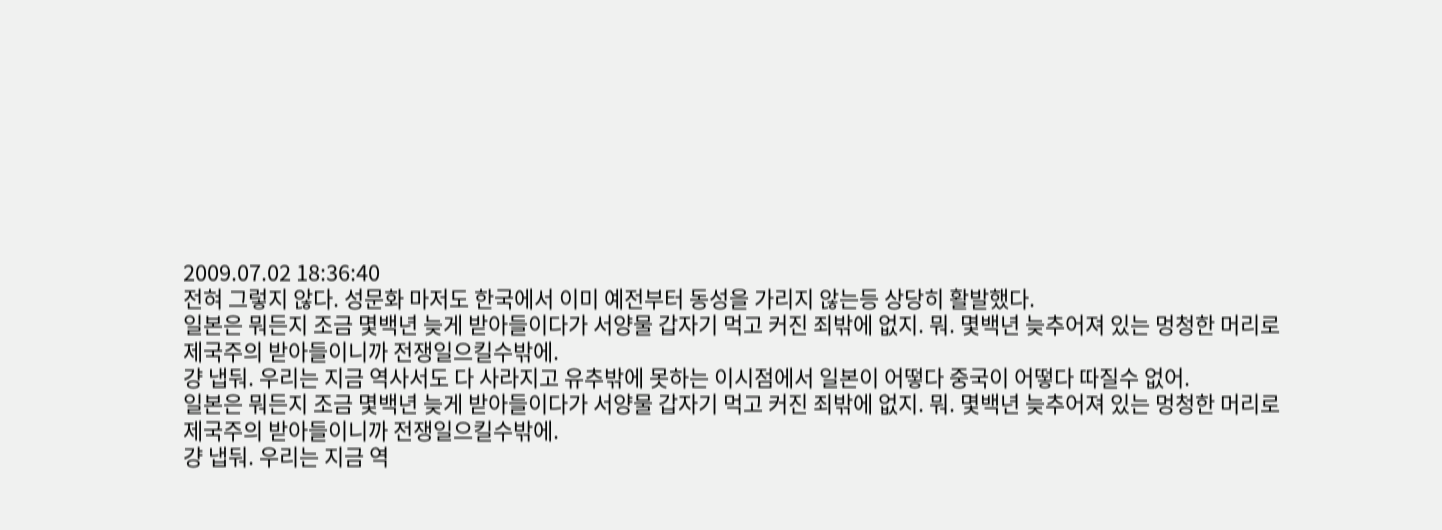2009.07.02 18:36:40
전혀 그렇지 않다. 성문화 마저도 한국에서 이미 예전부터 동성을 가리지 않는등 상당히 활발했다.
일본은 뭐든지 조금 몇백년 늦게 받아들이다가 서양물 갑자기 먹고 커진 죄밖에 없지. 뭐. 몇백년 늦추어져 있는 멍청한 머리로
제국주의 받아들이니까 전쟁일으킬수밖에.
걍 냅둬. 우리는 지금 역사서도 다 사라지고 유추밖에 못하는 이시점에서 일본이 어떻다 중국이 어떻다 따질수 없어.
일본은 뭐든지 조금 몇백년 늦게 받아들이다가 서양물 갑자기 먹고 커진 죄밖에 없지. 뭐. 몇백년 늦추어져 있는 멍청한 머리로
제국주의 받아들이니까 전쟁일으킬수밖에.
걍 냅둬. 우리는 지금 역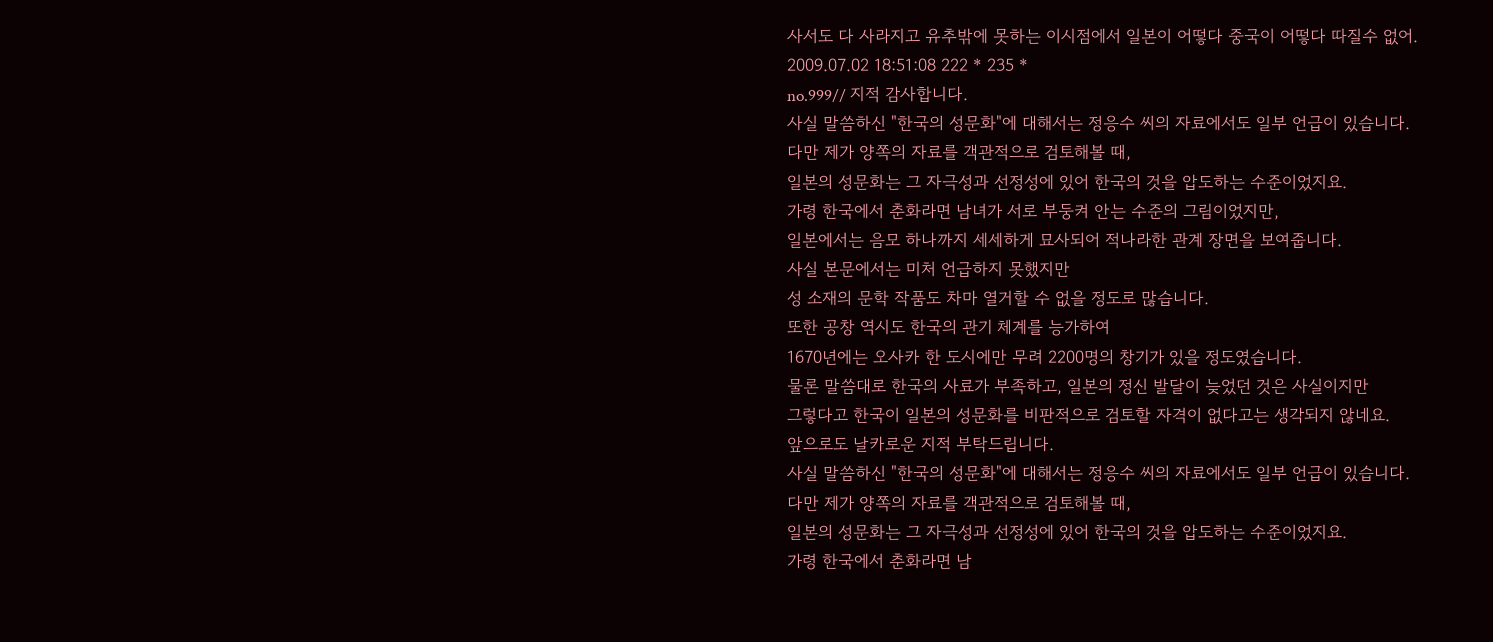사서도 다 사라지고 유추밖에 못하는 이시점에서 일본이 어떻다 중국이 어떻다 따질수 없어.
2009.07.02 18:51:08 222 * 235 *
no.999// 지적 감사합니다.
사실 말씀하신 "한국의 성문화"에 대해서는 정응수 씨의 자료에서도 일부 언급이 있습니다.
다만 제가 양쪽의 자료를 객관적으로 검토해볼 때,
일본의 성문화는 그 자극성과 선정성에 있어 한국의 것을 압도하는 수준이었지요.
가령 한국에서 춘화라면 남녀가 서로 부둥켜 안는 수준의 그림이었지만,
일본에서는 음모 하나까지 세세하게 묘사되어 적나라한 관계 장면을 보여줍니다.
사실 본문에서는 미처 언급하지 못했지만
성 소재의 문학 작품도 차마 열거할 수 없을 정도로 많습니다.
또한 공창 역시도 한국의 관기 체계를 능가하여
1670년에는 오사카 한 도시에만 무려 2200명의 창기가 있을 정도였습니다.
물론 말씀대로 한국의 사료가 부족하고, 일본의 정신 발달이 늦었던 것은 사실이지만
그렇다고 한국이 일본의 성문화를 비판적으로 검토할 자격이 없다고는 생각되지 않네요.
앞으로도 날카로운 지적 부탁드립니다.
사실 말씀하신 "한국의 성문화"에 대해서는 정응수 씨의 자료에서도 일부 언급이 있습니다.
다만 제가 양쪽의 자료를 객관적으로 검토해볼 때,
일본의 성문화는 그 자극성과 선정성에 있어 한국의 것을 압도하는 수준이었지요.
가령 한국에서 춘화라면 남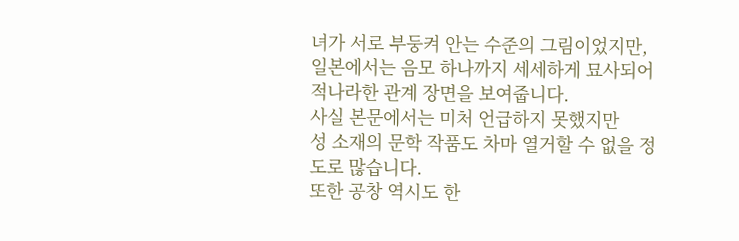녀가 서로 부둥켜 안는 수준의 그림이었지만,
일본에서는 음모 하나까지 세세하게 묘사되어 적나라한 관계 장면을 보여줍니다.
사실 본문에서는 미처 언급하지 못했지만
성 소재의 문학 작품도 차마 열거할 수 없을 정도로 많습니다.
또한 공창 역시도 한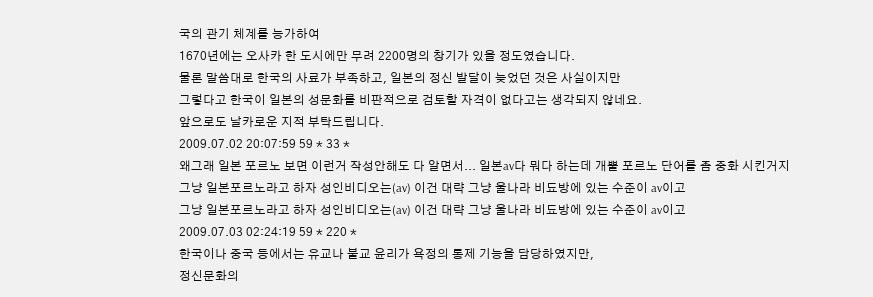국의 관기 체계를 능가하여
1670년에는 오사카 한 도시에만 무려 2200명의 창기가 있을 정도였습니다.
물론 말씀대로 한국의 사료가 부족하고, 일본의 정신 발달이 늦었던 것은 사실이지만
그렇다고 한국이 일본의 성문화를 비판적으로 검토할 자격이 없다고는 생각되지 않네요.
앞으로도 날카로운 지적 부탁드립니다.
2009.07.02 20:07:59 59 * 33 *
왜그래 일본 포르노 보면 이런거 작성안해도 다 알면서... 일본av다 뭐다 하는데 개뿔 포르노 단어를 좀 중화 시킨거지
그냥 일본포르노라고 하자 성인비디오는(av) 이건 대략 그냥 울나라 비됴방에 있는 수준이 av이고
그냥 일본포르노라고 하자 성인비디오는(av) 이건 대략 그냥 울나라 비됴방에 있는 수준이 av이고
2009.07.03 02:24:19 59 * 220 *
한국이나 중국 등에서는 유교나 불교 윤리가 욕정의 통제 기능을 담당하였지만,
정신문화의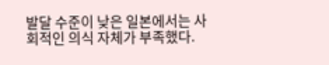발달 수준이 낮은 일본에서는 사회적인 의식 자체가 부족했다.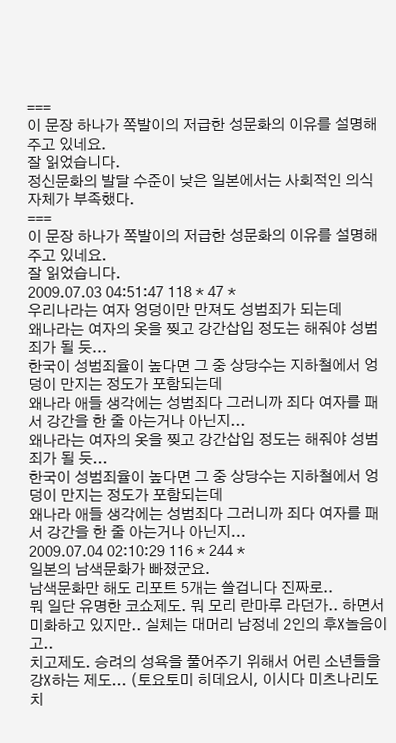===
이 문장 하나가 쪽발이의 저급한 성문화의 이유를 설명해주고 있네요.
잘 읽었습니다.
정신문화의 발달 수준이 낮은 일본에서는 사회적인 의식 자체가 부족했다.
===
이 문장 하나가 쪽발이의 저급한 성문화의 이유를 설명해주고 있네요.
잘 읽었습니다.
2009.07.03 04:51:47 118 * 47 *
우리나라는 여자 엉덩이만 만져도 성범죄가 되는데
왜나라는 여자의 옷을 찢고 강간삽입 정도는 해줘야 성범죄가 될 듯...
한국이 성범죄율이 높다면 그 중 상당수는 지하철에서 엉덩이 만지는 정도가 포함되는데
왜나라 애들 생각에는 성범죄다 그러니까 죄다 여자를 패서 강간을 한 줄 아는거나 아닌지...
왜나라는 여자의 옷을 찢고 강간삽입 정도는 해줘야 성범죄가 될 듯...
한국이 성범죄율이 높다면 그 중 상당수는 지하철에서 엉덩이 만지는 정도가 포함되는데
왜나라 애들 생각에는 성범죄다 그러니까 죄다 여자를 패서 강간을 한 줄 아는거나 아닌지...
2009.07.04 02:10:29 116 * 244 *
일본의 남색문화가 빠졌군요.
남색문화만 해도 리포트 5개는 쓸겁니다 진짜로..
뭐 일단 유명한 코쇼제도. 뭐 모리 란마루 라던가.. 하면서 미화하고 있지만.. 실체는 대머리 남정네 2인의 후X놀음이고..
치고제도. 승려의 성욕을 풀어주기 위해서 어린 소년들을 강X하는 제도... (토요토미 히데요시, 이시다 미츠나리도 치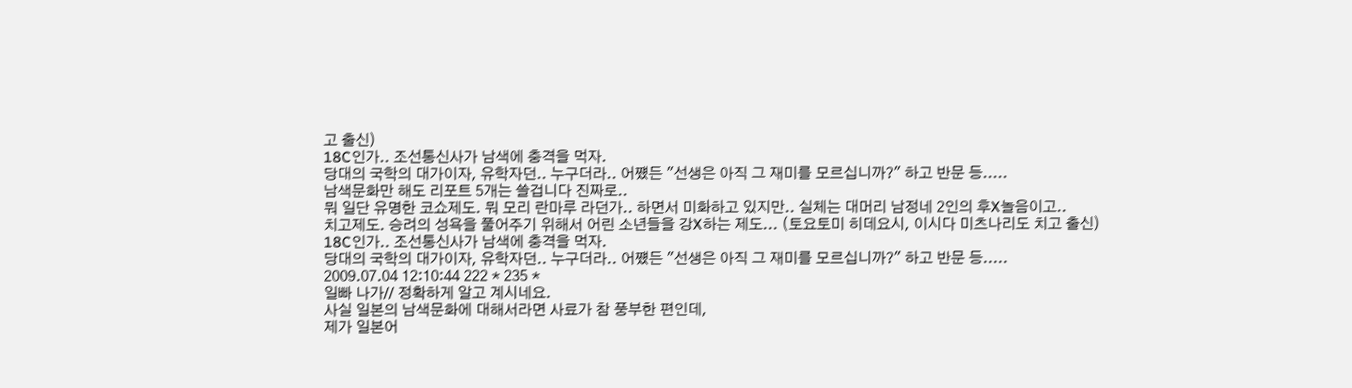고 출신)
18C인가.. 조선통신사가 남색에 충격을 먹자.
당대의 국학의 대가이자, 유학자던.. 누구더라.. 어쩄든 "선생은 아직 그 재미를 모르십니까?" 하고 반문 등.....
남색문화만 해도 리포트 5개는 쓸겁니다 진짜로..
뭐 일단 유명한 코쇼제도. 뭐 모리 란마루 라던가.. 하면서 미화하고 있지만.. 실체는 대머리 남정네 2인의 후X놀음이고..
치고제도. 승려의 성욕을 풀어주기 위해서 어린 소년들을 강X하는 제도... (토요토미 히데요시, 이시다 미츠나리도 치고 출신)
18C인가.. 조선통신사가 남색에 충격을 먹자.
당대의 국학의 대가이자, 유학자던.. 누구더라.. 어쩄든 "선생은 아직 그 재미를 모르십니까?" 하고 반문 등.....
2009.07.04 12:10:44 222 * 235 *
일빠 나가// 정확하게 알고 계시네요.
사실 일본의 남색문화에 대해서라면 사료가 참 풍부한 편인데,
제가 일본어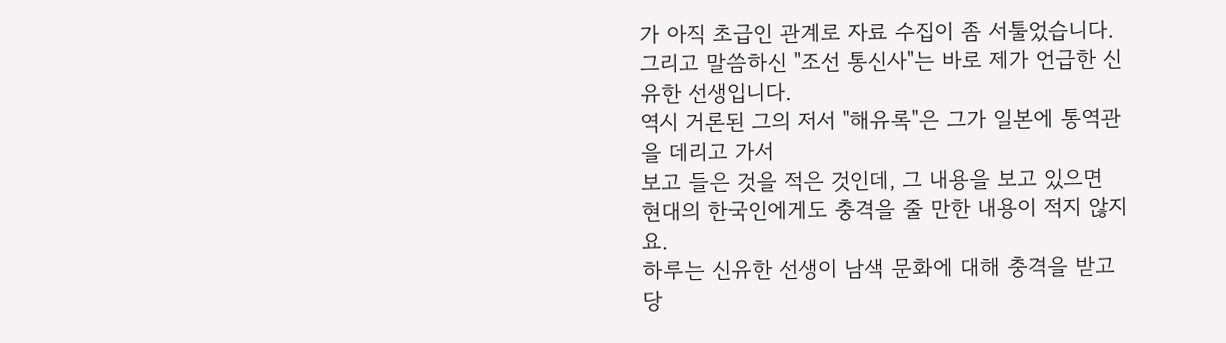가 아직 초급인 관계로 자료 수집이 좀 서툴었습니다.
그리고 말씀하신 "조선 통신사"는 바로 제가 언급한 신유한 선생입니다.
역시 거론된 그의 저서 "해유록"은 그가 일본에 통역관을 데리고 가서
보고 들은 것을 적은 것인데, 그 내용을 보고 있으면
현대의 한국인에게도 충격을 줄 만한 내용이 적지 않지요.
하루는 신유한 선생이 남색 문화에 대해 충격을 받고
당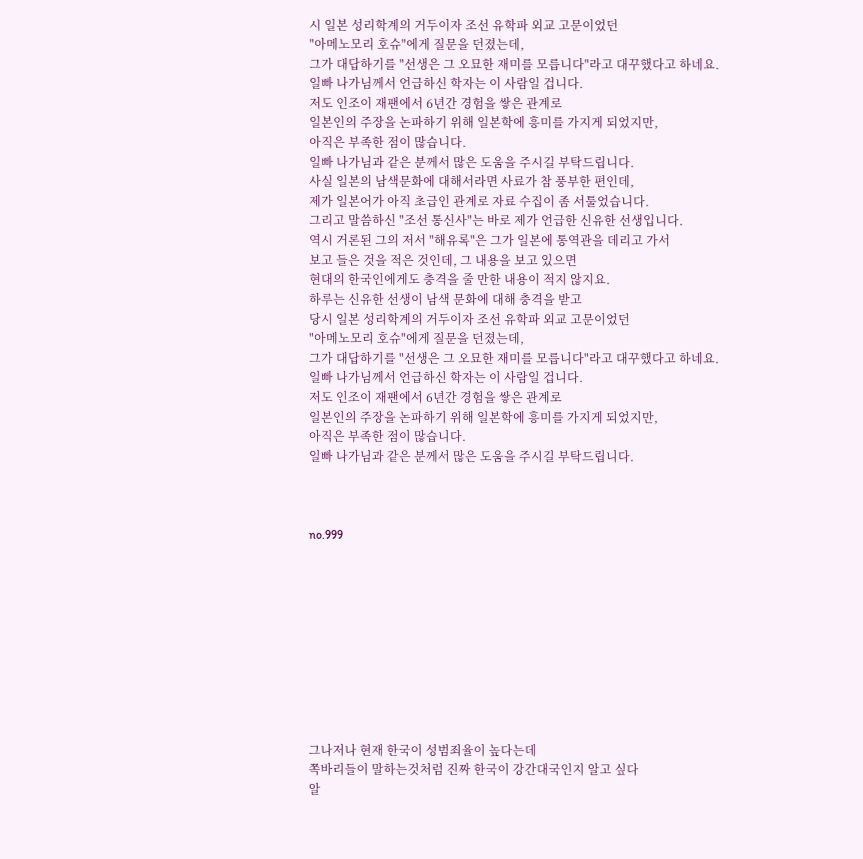시 일본 성리학계의 거두이자 조선 유학파 외교 고문이었던
"아메노모리 호슈"에게 질문을 던졌는데,
그가 대답하기를 "선생은 그 오묘한 재미를 모릅니다"라고 대꾸했다고 하네요.
일빠 나가님께서 언급하신 학자는 이 사람일 겁니다.
저도 인조이 재팬에서 6년간 경험을 쌓은 관계로
일본인의 주장을 논파하기 위해 일본학에 흥미를 가지게 되었지만,
아직은 부족한 점이 많습니다.
일빠 나가님과 같은 분께서 많은 도움을 주시길 부탁드립니다.
사실 일본의 남색문화에 대해서라면 사료가 참 풍부한 편인데,
제가 일본어가 아직 초급인 관계로 자료 수집이 좀 서툴었습니다.
그리고 말씀하신 "조선 통신사"는 바로 제가 언급한 신유한 선생입니다.
역시 거론된 그의 저서 "해유록"은 그가 일본에 통역관을 데리고 가서
보고 들은 것을 적은 것인데, 그 내용을 보고 있으면
현대의 한국인에게도 충격을 줄 만한 내용이 적지 않지요.
하루는 신유한 선생이 남색 문화에 대해 충격을 받고
당시 일본 성리학계의 거두이자 조선 유학파 외교 고문이었던
"아메노모리 호슈"에게 질문을 던졌는데,
그가 대답하기를 "선생은 그 오묘한 재미를 모릅니다"라고 대꾸했다고 하네요.
일빠 나가님께서 언급하신 학자는 이 사람일 겁니다.
저도 인조이 재팬에서 6년간 경험을 쌓은 관계로
일본인의 주장을 논파하기 위해 일본학에 흥미를 가지게 되었지만,
아직은 부족한 점이 많습니다.
일빠 나가님과 같은 분께서 많은 도움을 주시길 부탁드립니다.



no.999










그나저나 현재 한국이 성범죄율이 높다는데
쪽바리들이 말하는것처럼 진짜 한국이 강간대국인지 알고 싶다
알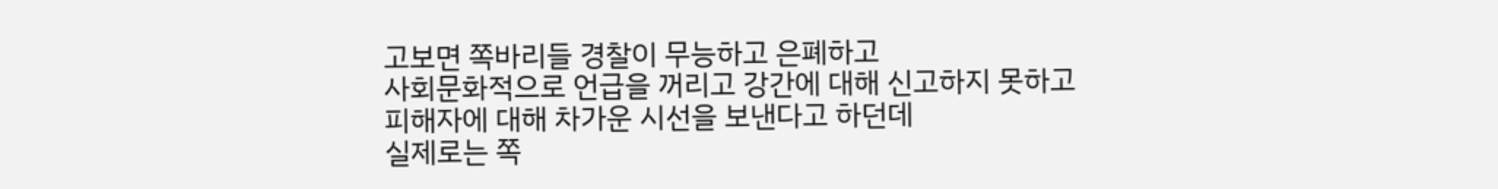고보면 쪽바리들 경찰이 무능하고 은폐하고
사회문화적으로 언급을 꺼리고 강간에 대해 신고하지 못하고
피해자에 대해 차가운 시선을 보낸다고 하던데
실제로는 쪽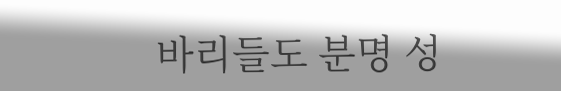바리들도 분명 성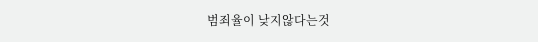범죄율이 낮지않다는것